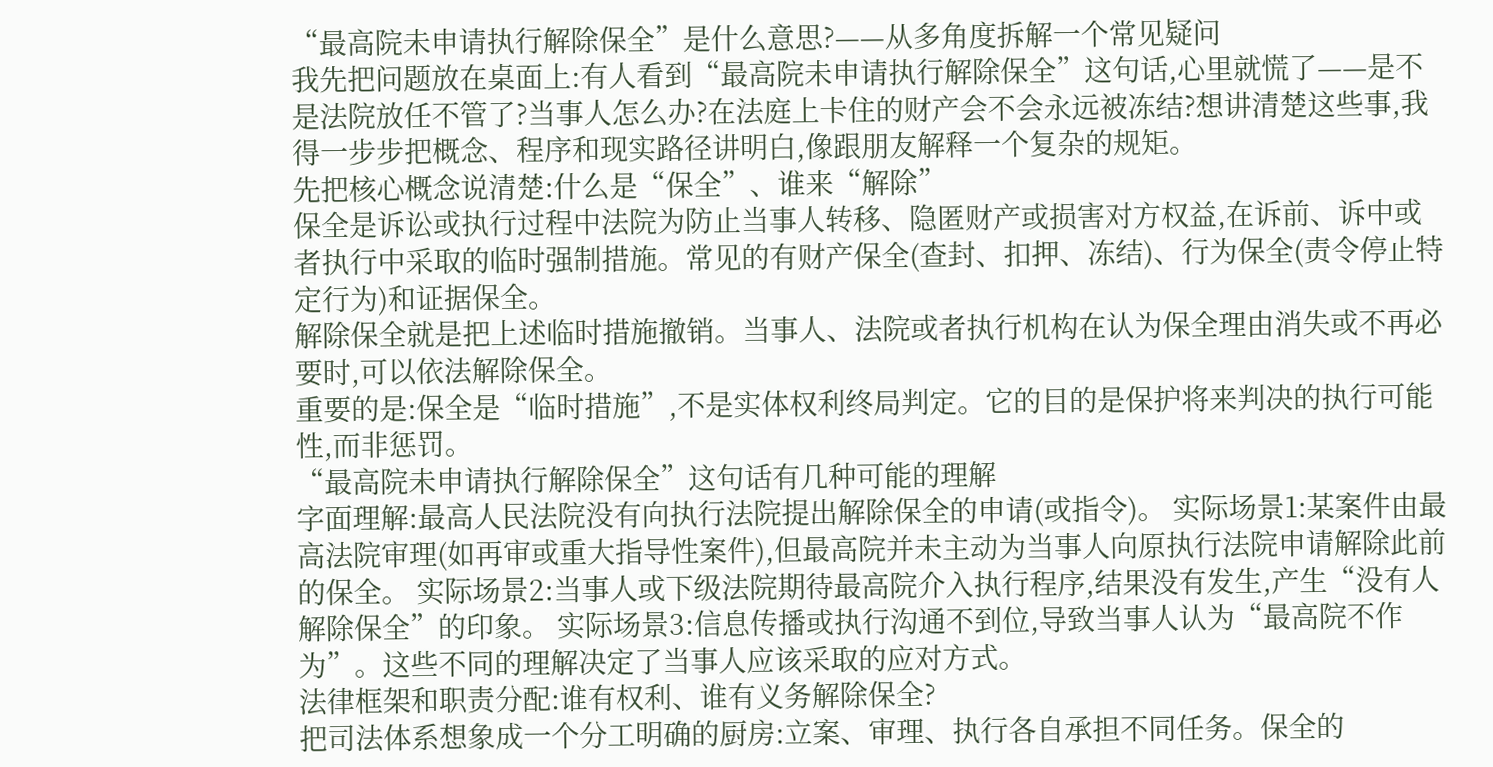“最高院未申请执行解除保全”是什么意思?——从多角度拆解一个常见疑问
我先把问题放在桌面上:有人看到“最高院未申请执行解除保全”这句话,心里就慌了——是不是法院放任不管了?当事人怎么办?在法庭上卡住的财产会不会永远被冻结?想讲清楚这些事,我得一步步把概念、程序和现实路径讲明白,像跟朋友解释一个复杂的规矩。
先把核心概念说清楚:什么是“保全”、谁来“解除”
保全是诉讼或执行过程中法院为防止当事人转移、隐匿财产或损害对方权益,在诉前、诉中或者执行中采取的临时强制措施。常见的有财产保全(查封、扣押、冻结)、行为保全(责令停止特定行为)和证据保全。
解除保全就是把上述临时措施撤销。当事人、法院或者执行机构在认为保全理由消失或不再必要时,可以依法解除保全。
重要的是:保全是“临时措施”,不是实体权利终局判定。它的目的是保护将来判决的执行可能性,而非惩罚。
“最高院未申请执行解除保全”这句话有几种可能的理解
字面理解:最高人民法院没有向执行法院提出解除保全的申请(或指令)。 实际场景1:某案件由最高法院审理(如再审或重大指导性案件),但最高院并未主动为当事人向原执行法院申请解除此前的保全。 实际场景2:当事人或下级法院期待最高院介入执行程序,结果没有发生,产生“没有人解除保全”的印象。 实际场景3:信息传播或执行沟通不到位,导致当事人认为“最高院不作为”。这些不同的理解决定了当事人应该采取的应对方式。
法律框架和职责分配:谁有权利、谁有义务解除保全?
把司法体系想象成一个分工明确的厨房:立案、审理、执行各自承担不同任务。保全的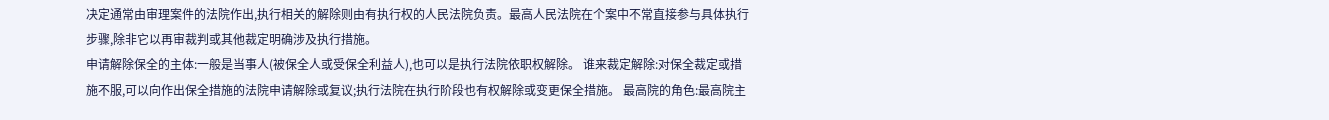决定通常由审理案件的法院作出,执行相关的解除则由有执行权的人民法院负责。最高人民法院在个案中不常直接参与具体执行步骤,除非它以再审裁判或其他裁定明确涉及执行措施。
申请解除保全的主体:一般是当事人(被保全人或受保全利益人),也可以是执行法院依职权解除。 谁来裁定解除:对保全裁定或措施不服,可以向作出保全措施的法院申请解除或复议;执行法院在执行阶段也有权解除或变更保全措施。 最高院的角色:最高院主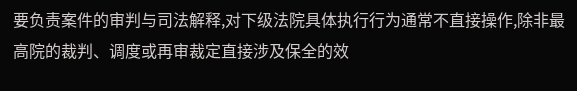要负责案件的审判与司法解释,对下级法院具体执行行为通常不直接操作,除非最高院的裁判、调度或再审裁定直接涉及保全的效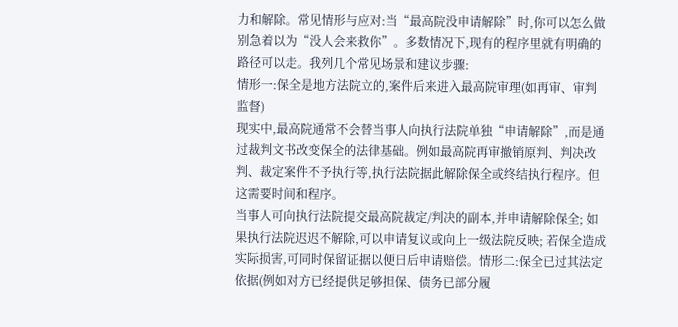力和解除。常见情形与应对:当“最高院没申请解除”时,你可以怎么做
别急着以为“没人会来救你”。多数情况下,现有的程序里就有明确的路径可以走。我列几个常见场景和建议步骤:
情形一:保全是地方法院立的,案件后来进入最高院审理(如再审、审判监督)
现实中,最高院通常不会替当事人向执行法院单独“申请解除”,而是通过裁判文书改变保全的法律基础。例如最高院再审撤销原判、判决改判、裁定案件不予执行等,执行法院据此解除保全或终结执行程序。但这需要时间和程序。
当事人可向执行法院提交最高院裁定/判决的副本,并申请解除保全; 如果执行法院迟迟不解除,可以申请复议或向上一级法院反映; 若保全造成实际损害,可同时保留证据以便日后申请赔偿。情形二:保全已过其法定依据(例如对方已经提供足够担保、债务已部分履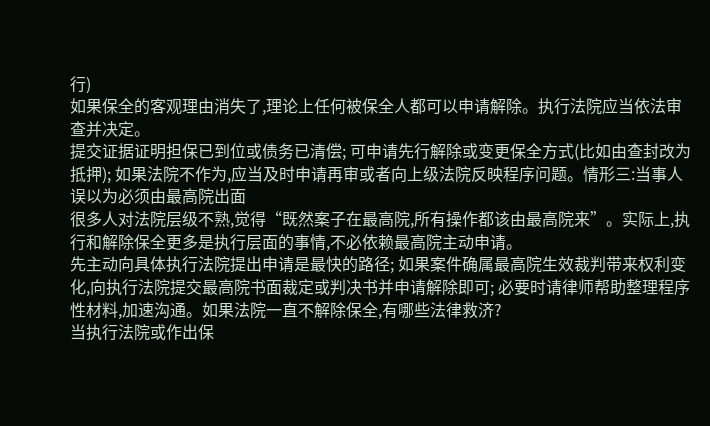行)
如果保全的客观理由消失了,理论上任何被保全人都可以申请解除。执行法院应当依法审查并决定。
提交证据证明担保已到位或债务已清偿; 可申请先行解除或变更保全方式(比如由查封改为抵押); 如果法院不作为,应当及时申请再审或者向上级法院反映程序问题。情形三:当事人误以为必须由最高院出面
很多人对法院层级不熟,觉得“既然案子在最高院,所有操作都该由最高院来”。实际上,执行和解除保全更多是执行层面的事情,不必依赖最高院主动申请。
先主动向具体执行法院提出申请是最快的路径; 如果案件确属最高院生效裁判带来权利变化,向执行法院提交最高院书面裁定或判决书并申请解除即可; 必要时请律师帮助整理程序性材料,加速沟通。如果法院一直不解除保全,有哪些法律救济?
当执行法院或作出保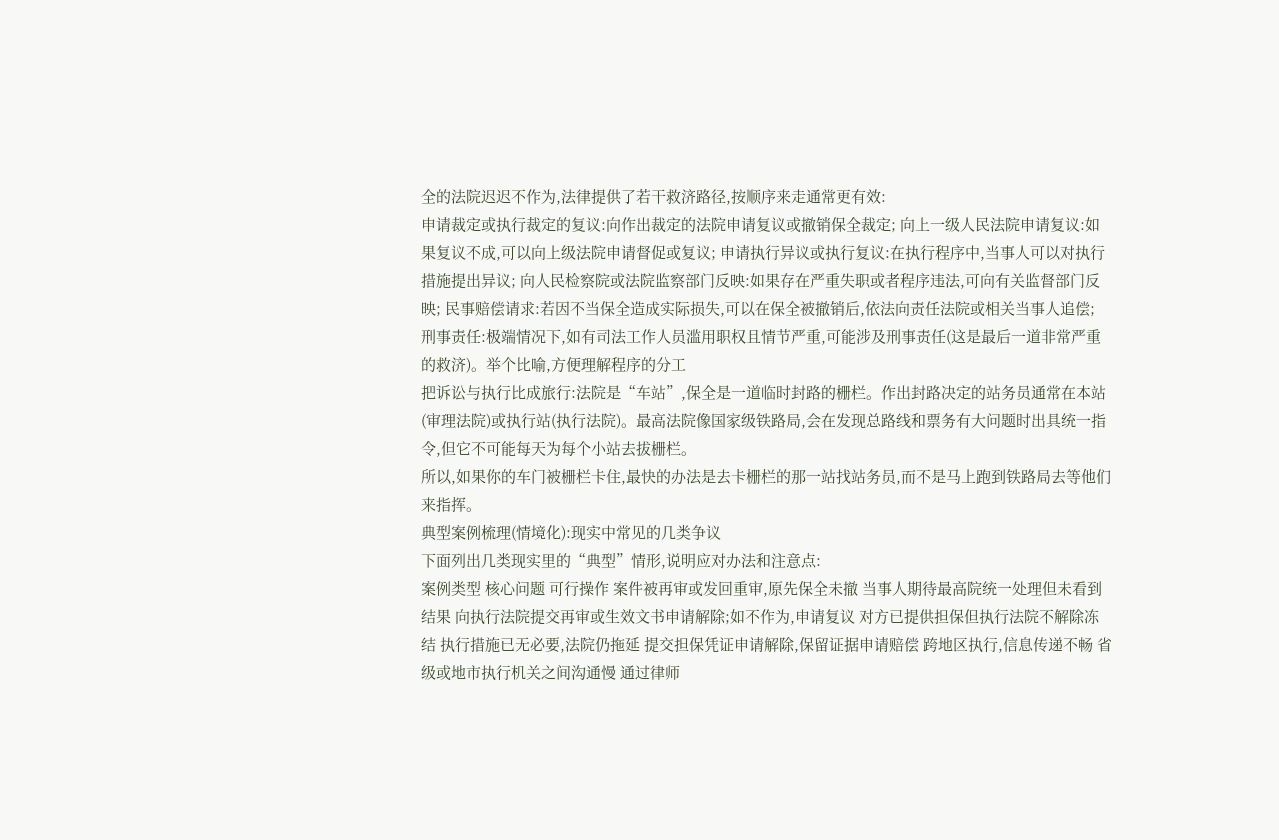全的法院迟迟不作为,法律提供了若干救济路径,按顺序来走通常更有效:
申请裁定或执行裁定的复议:向作出裁定的法院申请复议或撤销保全裁定; 向上一级人民法院申请复议:如果复议不成,可以向上级法院申请督促或复议; 申请执行异议或执行复议:在执行程序中,当事人可以对执行措施提出异议; 向人民检察院或法院监察部门反映:如果存在严重失职或者程序违法,可向有关监督部门反映; 民事赔偿请求:若因不当保全造成实际损失,可以在保全被撤销后,依法向责任法院或相关当事人追偿; 刑事责任:极端情况下,如有司法工作人员滥用职权且情节严重,可能涉及刑事责任(这是最后一道非常严重的救济)。举个比喻,方便理解程序的分工
把诉讼与执行比成旅行:法院是“车站”,保全是一道临时封路的栅栏。作出封路决定的站务员通常在本站(审理法院)或执行站(执行法院)。最高法院像国家级铁路局,会在发现总路线和票务有大问题时出具统一指令,但它不可能每天为每个小站去拔栅栏。
所以,如果你的车门被栅栏卡住,最快的办法是去卡栅栏的那一站找站务员,而不是马上跑到铁路局去等他们来指挥。
典型案例梳理(情境化):现实中常见的几类争议
下面列出几类现实里的“典型”情形,说明应对办法和注意点:
案例类型 核心问题 可行操作 案件被再审或发回重审,原先保全未撤 当事人期待最高院统一处理但未看到结果 向执行法院提交再审或生效文书申请解除;如不作为,申请复议 对方已提供担保但执行法院不解除冻结 执行措施已无必要,法院仍拖延 提交担保凭证申请解除,保留证据申请赔偿 跨地区执行,信息传递不畅 省级或地市执行机关之间沟通慢 通过律师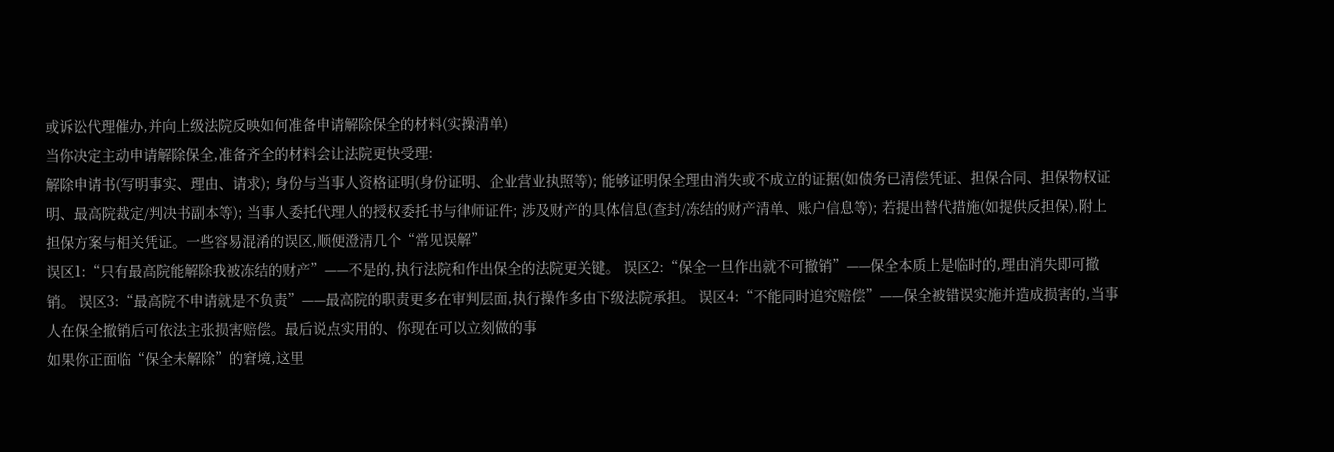或诉讼代理催办,并向上级法院反映如何准备申请解除保全的材料(实操清单)
当你决定主动申请解除保全,准备齐全的材料会让法院更快受理:
解除申请书(写明事实、理由、请求); 身份与当事人资格证明(身份证明、企业营业执照等); 能够证明保全理由消失或不成立的证据(如债务已清偿凭证、担保合同、担保物权证明、最高院裁定/判决书副本等); 当事人委托代理人的授权委托书与律师证件; 涉及财产的具体信息(查封/冻结的财产清单、账户信息等); 若提出替代措施(如提供反担保),附上担保方案与相关凭证。一些容易混淆的误区,顺便澄清几个“常见误解”
误区1:“只有最高院能解除我被冻结的财产”——不是的,执行法院和作出保全的法院更关键。 误区2:“保全一旦作出就不可撤销”——保全本质上是临时的,理由消失即可撤销。 误区3:“最高院不申请就是不负责”——最高院的职责更多在审判层面,执行操作多由下级法院承担。 误区4:“不能同时追究赔偿”——保全被错误实施并造成损害的,当事人在保全撤销后可依法主张损害赔偿。最后说点实用的、你现在可以立刻做的事
如果你正面临“保全未解除”的窘境,这里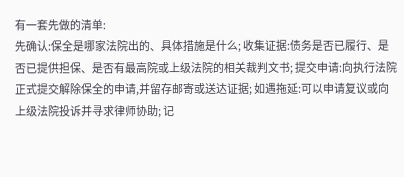有一套先做的清单:
先确认:保全是哪家法院出的、具体措施是什么; 收集证据:债务是否已履行、是否已提供担保、是否有最高院或上级法院的相关裁判文书; 提交申请:向执行法院正式提交解除保全的申请,并留存邮寄或送达证据; 如遇拖延:可以申请复议或向上级法院投诉并寻求律师协助; 记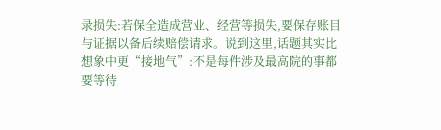录损失:若保全造成营业、经营等损失,要保存账目与证据以备后续赔偿请求。说到这里,话题其实比想象中更“接地气”:不是每件涉及最高院的事都要等待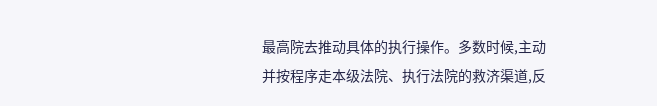最高院去推动具体的执行操作。多数时候,主动并按程序走本级法院、执行法院的救济渠道,反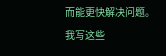而能更快解决问题。
我写这些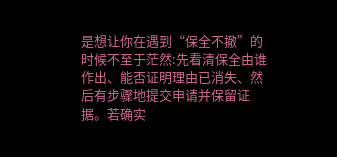是想让你在遇到“保全不撤”的时候不至于茫然:先看清保全由谁作出、能否证明理由已消失、然后有步骤地提交申请并保留证据。若确实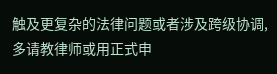触及更复杂的法律问题或者涉及跨级协调,多请教律师或用正式申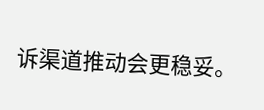诉渠道推动会更稳妥。